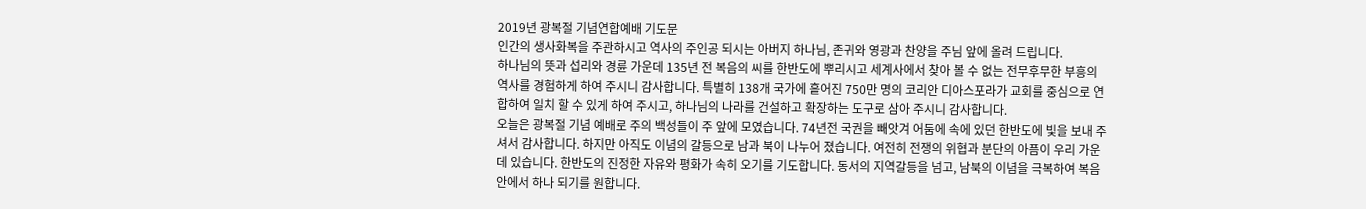2019년 광복절 기념연합예배 기도문
인간의 생사화복을 주관하시고 역사의 주인공 되시는 아버지 하나님, 존귀와 영광과 찬양을 주님 앞에 올려 드립니다.
하나님의 뜻과 섭리와 경륜 가운데 135년 전 복음의 씨를 한반도에 뿌리시고 세계사에서 찾아 볼 수 없는 전무후무한 부흥의 역사를 경험하게 하여 주시니 감사합니다. 특별히 138개 국가에 흩어진 750만 명의 코리안 디아스포라가 교회를 중심으로 연합하여 일치 할 수 있게 하여 주시고, 하나님의 나라를 건설하고 확장하는 도구로 삼아 주시니 감사합니다.
오늘은 광복절 기념 예배로 주의 백성들이 주 앞에 모였습니다. 74년전 국권을 빼앗겨 어둠에 속에 있던 한반도에 빛을 보내 주셔서 감사합니다. 하지만 아직도 이념의 갈등으로 남과 북이 나누어 졌습니다. 여전히 전쟁의 위협과 분단의 아픔이 우리 가운데 있습니다. 한반도의 진정한 자유와 평화가 속히 오기를 기도합니다. 동서의 지역갈등을 넘고, 남북의 이념을 극복하여 복음 안에서 하나 되기를 원합니다.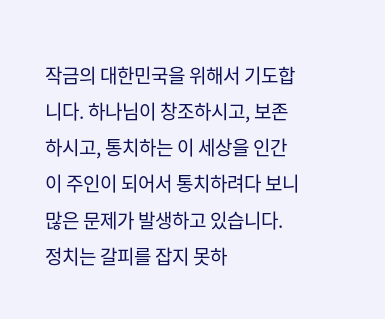작금의 대한민국을 위해서 기도합니다. 하나님이 창조하시고, 보존하시고, 통치하는 이 세상을 인간이 주인이 되어서 통치하려다 보니 많은 문제가 발생하고 있습니다. 정치는 갈피를 잡지 못하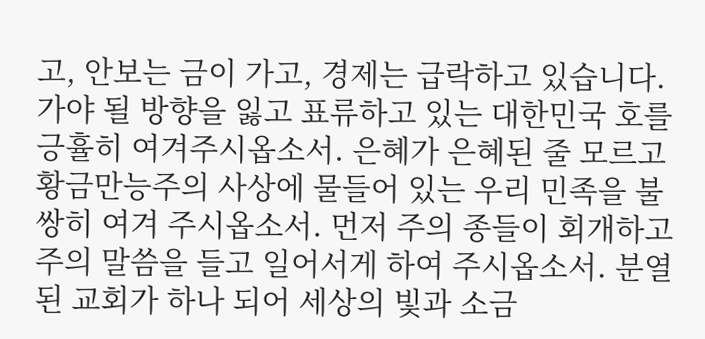고, 안보는 금이 가고, 경제는 급락하고 있습니다. 가야 될 방향을 잃고 표류하고 있는 대한민국 호를 긍휼히 여겨주시옵소서. 은혜가 은혜된 줄 모르고 황금만능주의 사상에 물들어 있는 우리 민족을 불쌍히 여겨 주시옵소서. 먼저 주의 종들이 회개하고 주의 말씀을 들고 일어서게 하여 주시옵소서. 분열된 교회가 하나 되어 세상의 빛과 소금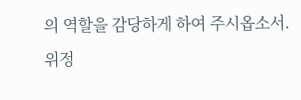의 역할을 감당하게 하여 주시옵소서. 위정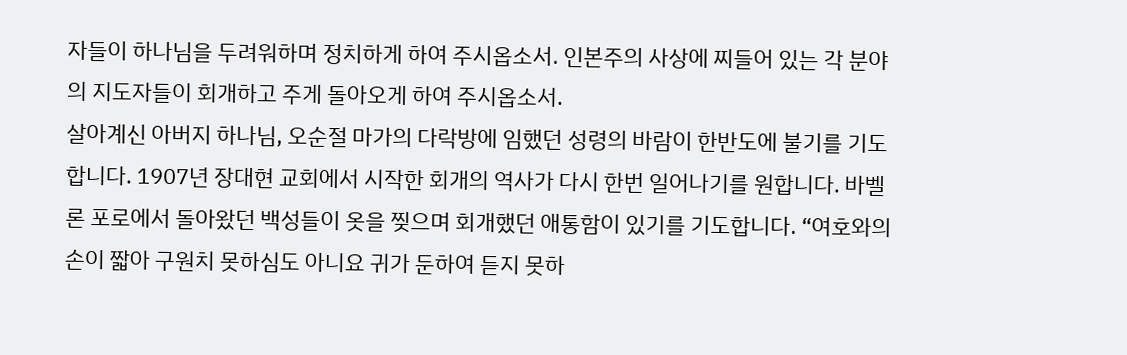자들이 하나님을 두려워하며 정치하게 하여 주시옵소서. 인본주의 사상에 찌들어 있는 각 분야의 지도자들이 회개하고 주게 돌아오게 하여 주시옵소서.
살아계신 아버지 하나님, 오순절 마가의 다락방에 임했던 성령의 바람이 한반도에 불기를 기도합니다. 1907년 장대현 교회에서 시작한 회개의 역사가 다시 한번 일어나기를 원합니다. 바벨론 포로에서 돌아왔던 백성들이 옷을 찢으며 회개했던 애통함이 있기를 기도합니다. “여호와의 손이 짧아 구원치 못하심도 아니요 귀가 둔하여 듣지 못하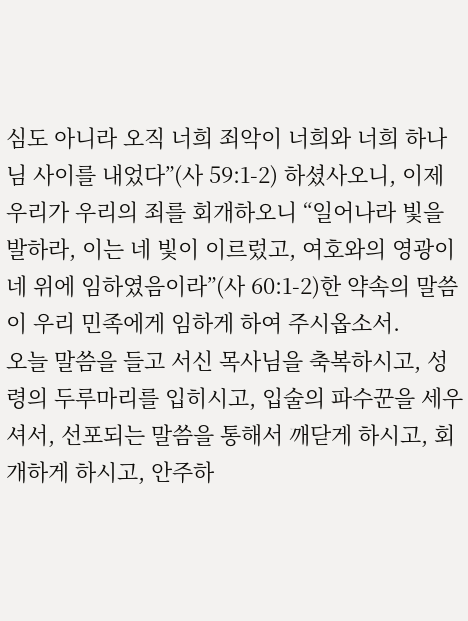심도 아니라 오직 너희 죄악이 너희와 너희 하나님 사이를 내었다”(사 59:1-2) 하셨사오니, 이제 우리가 우리의 죄를 회개하오니 “일어나라 빛을 발하라, 이는 네 빛이 이르렀고, 여호와의 영광이 네 위에 임하였음이라”(사 60:1-2)한 약속의 말씀이 우리 민족에게 임하게 하여 주시옵소서.
오늘 말씀을 들고 서신 목사님을 축복하시고, 성령의 두루마리를 입히시고, 입술의 파수꾼을 세우셔서, 선포되는 말씀을 통해서 깨닫게 하시고, 회개하게 하시고, 안주하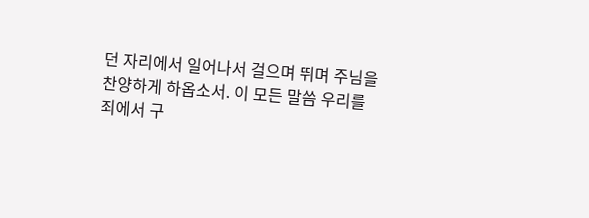던 자리에서 일어나서 걸으며 뛰며 주님을 찬양하게 하옵소서. 이 모든 말씀 우리를 죄에서 구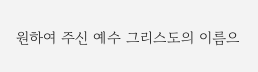원하여 주신 예수 그리스도의 이름으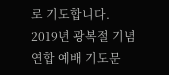로 기도합니다.
2019년 광복절 기념 연합 예배 기도문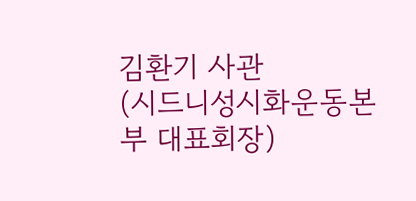김환기 사관
(시드니성시화운동본부 대표회장)